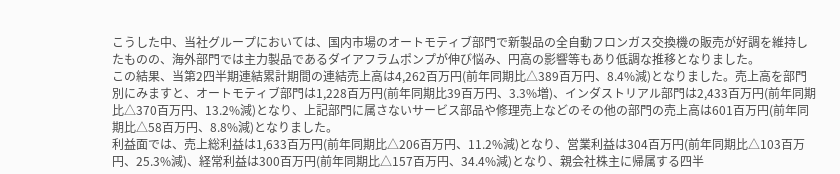こうした中、当社グループにおいては、国内市場のオートモティブ部門で新製品の全自動フロンガス交換機の販売が好調を維持したものの、海外部門では主力製品であるダイアフラムポンプが伸び悩み、円高の影響等もあり低調な推移となりました。
この結果、当第2四半期連結累計期間の連結売上高は4,262百万円(前年同期比△389百万円、8.4%減)となりました。売上高を部門別にみますと、オートモティブ部門は1,228百万円(前年同期比39百万円、3.3%増)、インダストリアル部門は2,433百万円(前年同期比△370百万円、13.2%減)となり、上記部門に属さないサービス部品や修理売上などのその他の部門の売上高は601百万円(前年同期比△58百万円、8.8%減)となりました。
利益面では、売上総利益は1,633百万円(前年同期比△206百万円、11.2%減)となり、営業利益は304百万円(前年同期比△103百万円、25.3%減)、経常利益は300百万円(前年同期比△157百万円、34.4%減)となり、親会社株主に帰属する四半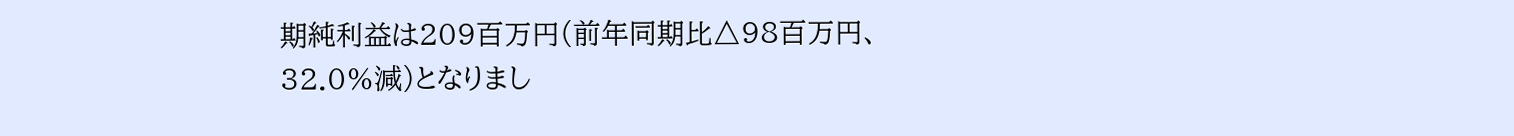期純利益は209百万円(前年同期比△98百万円、32.0%減)となりまし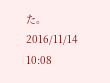た。
2016/11/14 10:08